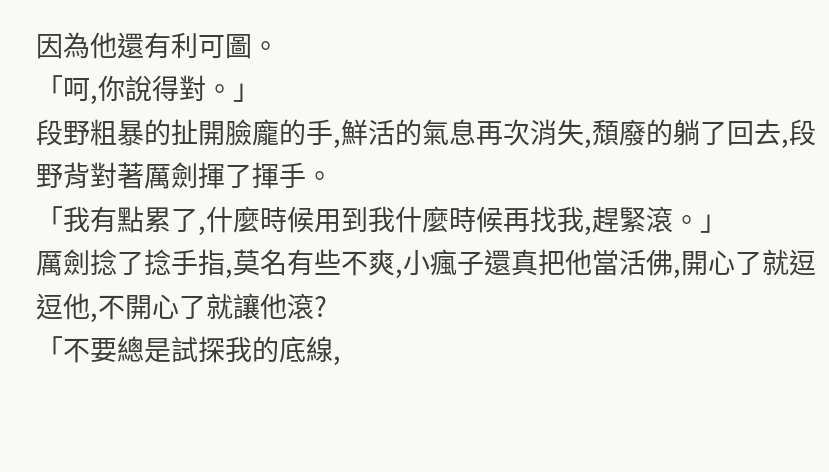因為他還有利可圖。
「呵,你說得對。」
段野粗暴的扯開臉龐的手,鮮活的氣息再次消失,頹廢的躺了回去,段野背對著厲劍揮了揮手。
「我有點累了,什麼時候用到我什麼時候再找我,趕緊滾。」
厲劍捻了捻手指,莫名有些不爽,小瘋子還真把他當活佛,開心了就逗逗他,不開心了就讓他滾?
「不要總是試探我的底線,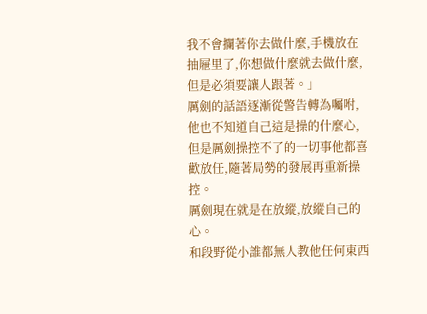我不會攔著你去做什麼,手機放在抽屜里了,你想做什麼就去做什麼,但是必須要讓人跟著。」
厲劍的話語逐漸從警告轉為囑咐,他也不知道自己這是操的什麼心,但是厲劍操控不了的一切事他都喜歡放任,隨著局勢的發展再重新操控。
厲劍現在就是在放縱,放縱自己的心。
和段野從小誰都無人教他任何東西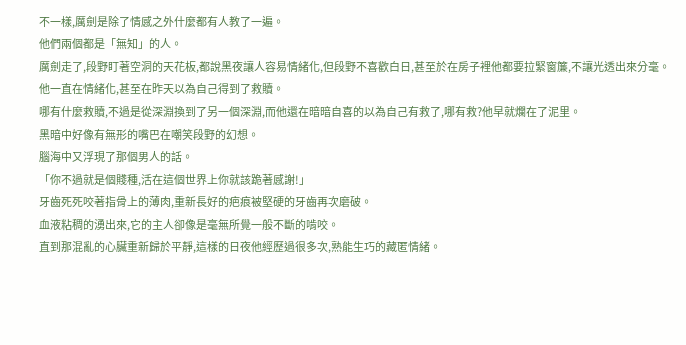不一樣,厲劍是除了情感之外什麼都有人教了一遍。
他們兩個都是「無知」的人。
厲劍走了,段野盯著空洞的天花板,都說黑夜讓人容易情緒化,但段野不喜歡白日,甚至於在房子裡他都要拉緊窗簾,不讓光透出來分毫。
他一直在情緒化,甚至在昨天以為自己得到了救贖。
哪有什麼救贖,不過是從深淵換到了另一個深淵,而他還在暗暗自喜的以為自己有救了,哪有救?他早就爛在了泥里。
黑暗中好像有無形的嘴巴在嘲笑段野的幻想。
腦海中又浮現了那個男人的話。
「你不過就是個賤種,活在這個世界上你就該跪著感謝!」
牙齒死死咬著指骨上的薄肉,重新長好的疤痕被堅硬的牙齒再次磨破。
血液粘稠的湧出來,它的主人卻像是毫無所覺一般不斷的啃咬。
直到那混亂的心臟重新歸於平靜,這樣的日夜他經歷過很多次,熟能生巧的藏匿情緒。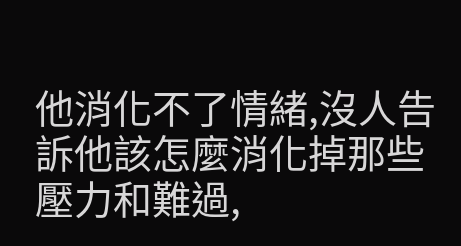他消化不了情緒,沒人告訴他該怎麼消化掉那些壓力和難過,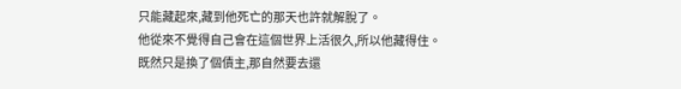只能藏起來,藏到他死亡的那天也許就解脫了。
他從來不覺得自己會在這個世界上活很久,所以他藏得住。
既然只是換了個債主,那自然要去還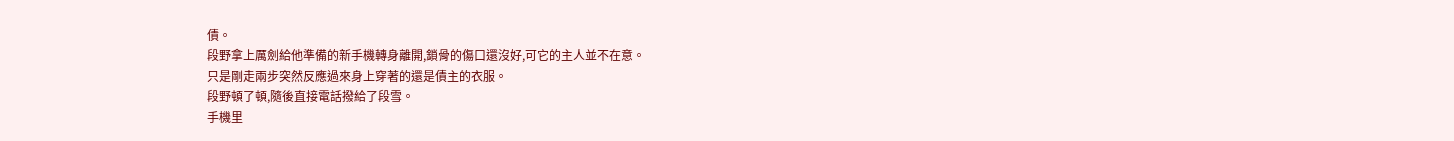債。
段野拿上厲劍給他準備的新手機轉身離開,鎖骨的傷口還沒好,可它的主人並不在意。
只是剛走兩步突然反應過來身上穿著的還是債主的衣服。
段野頓了頓,隨後直接電話撥給了段雪。
手機里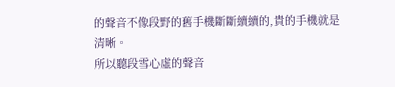的聲音不像段野的舊手機斷斷續續的,貴的手機就是清晰。
所以聽段雪心虛的聲音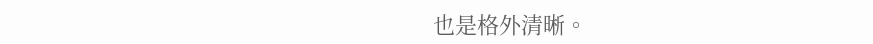也是格外清晰。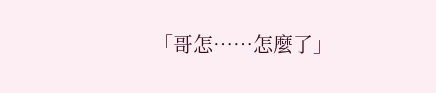「哥怎……怎麼了」